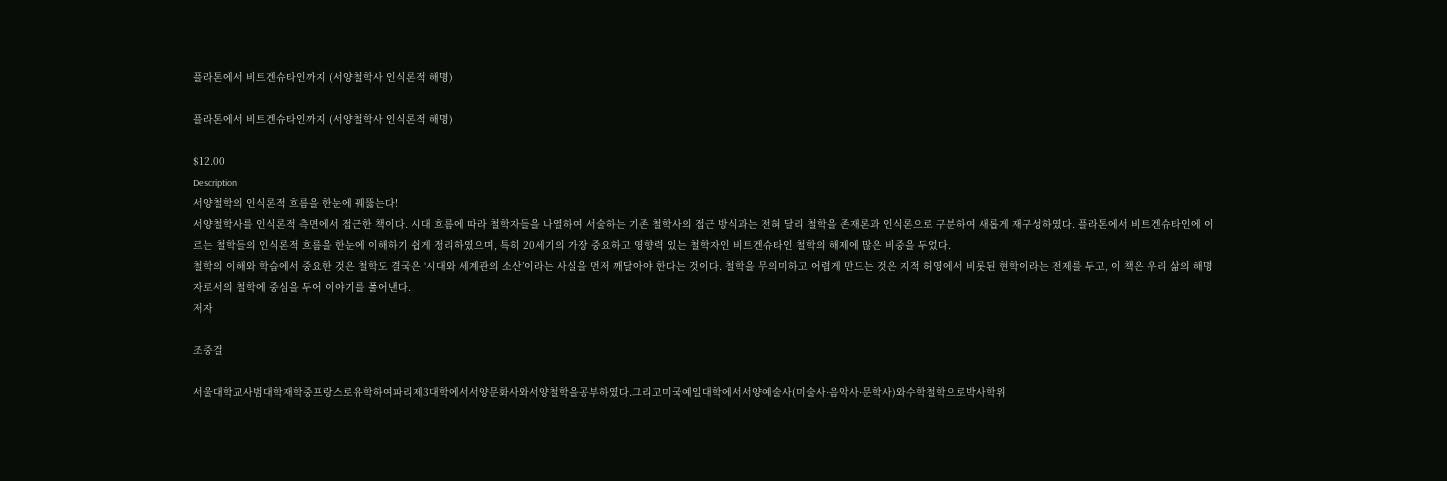플라톤에서 비트겐슈타인까지 (서양철학사 인식론적 해명)

플라톤에서 비트겐슈타인까지 (서양철학사 인식론적 해명)

$12.00
Description
서양철학의 인식론적 흐름을 한눈에 꿰뚫는다!
서양철학사를 인식론적 측면에서 접근한 책이다. 시대 흐름에 따라 철학자들을 나열하여 서술하는 기존 철학사의 접근 방식과는 전혀 달리 철학을 존재론과 인식론으로 구분하여 새롭게 재구성하였다. 플라톤에서 비트겐슈타인에 이르는 철학들의 인식론적 흐름을 한눈에 이해하기 쉽게 정리하였으며, 특히 20세기의 가장 중요하고 영향력 있는 철학자인 비트겐슈타인 철학의 해제에 많은 비중을 두었다.
철학의 이해와 학습에서 중요한 것은 철학도 결국은 ‘시대와 세계관의 소산’이라는 사실을 먼저 깨달아야 한다는 것이다. 철학을 무의미하고 어렵게 만드는 것은 지적 허영에서 비롯된 현학이라는 전제를 두고, 이 책은 우리 삶의 해명자로서의 철학에 중심을 두어 이야기를 풀어낸다.
저자

조중걸

서울대학교사범대학재학중프랑스로유학하여파리제3대학에서서양문화사와서양철학을공부하였다.그리고미국예일대학에서서양예술사(미술사·음악사·문학사)와수학철학으로박사학위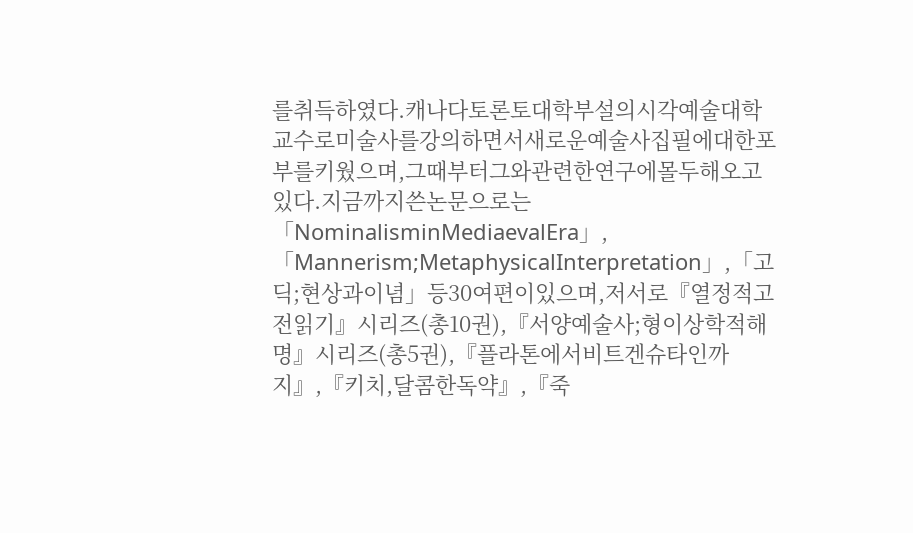를취득하였다.캐나다토론토대학부설의시각예술대학교수로미술사를강의하면서새로운예술사집필에대한포부를키웠으며,그때부터그와관련한연구에몰두해오고있다.지금까지쓴논문으로는「NominalisminMediaevalEra」,「Mannerism;MetaphysicalInterpretation」,「고딕;현상과이념」등30여편이있으며,저서로『열정적고전읽기』시리즈(총10권),『서양예술사;형이상학적해명』시리즈(총5권),『플라톤에서비트겐슈타인까지』,『키치,달콤한독약』,『죽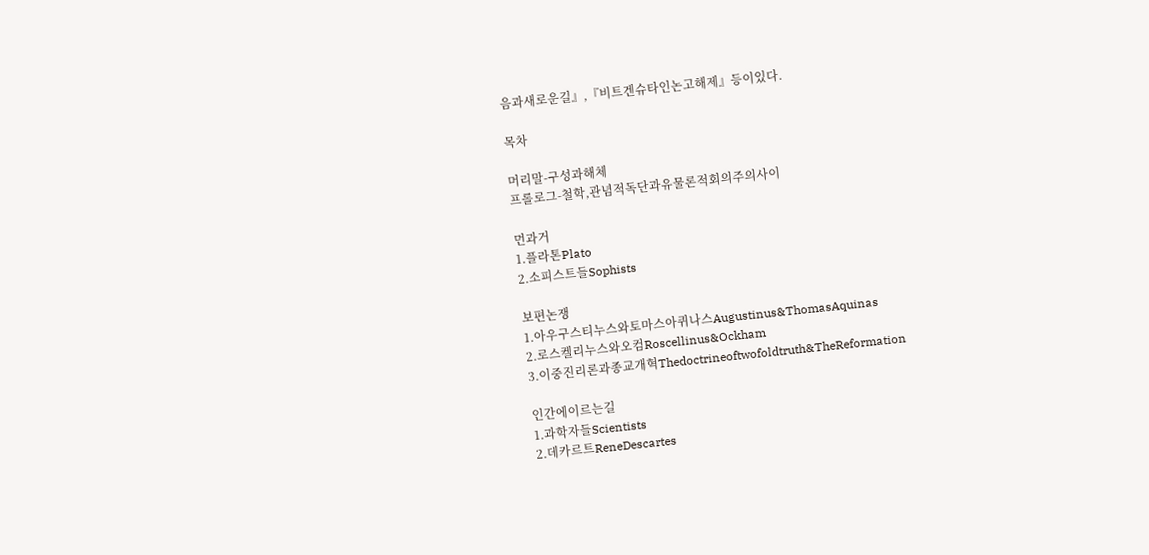음과새로운길』,『비트겐슈타인논고해제』등이있다.

목차

머리말-구성과해체
프롤로그-철학,관념적독단과유물론적회의주의사이

먼과거
1.플라톤Plato
2.소피스트들Sophists

보편논쟁
1.아우구스티누스와토마스아퀴나스Augustinus&ThomasAquinas
2.로스켈리누스와오컴Roscellinus&Ockham
3.이중진리론과종교개혁Thedoctrineoftwofoldtruth&TheReformation

인간에이르는길
1.과학자들Scientists
2.데카르트ReneDescartes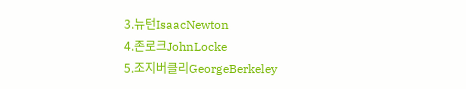3.뉴턴IsaacNewton
4.존로크JohnLocke
5.조지버클리GeorgeBerkeley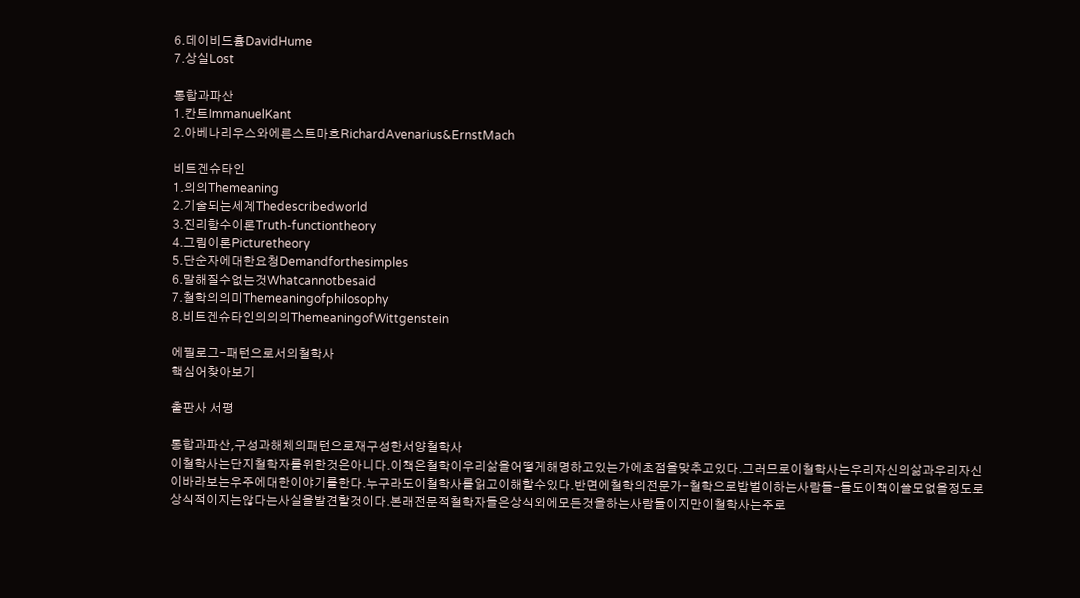6.데이비드흄DavidHume
7.상실Lost

통합과파산
1.칸트ImmanuelKant
2.아베나리우스와에른스트마흐RichardAvenarius&ErnstMach

비트겐슈타인
1.의의Themeaning
2.기술되는세계Thedescribedworld
3.진리함수이론Truth-functiontheory
4.그림이론Picturetheory
5.단순자에대한요청Demandforthesimples
6.말해질수없는것Whatcannotbesaid
7.철학의의미Themeaningofphilosophy
8.비트겐슈타인의의의ThemeaningofWittgenstein

에필로그-패턴으로서의철학사
핵심어찾아보기

출판사 서평

통합과파산,구성과해체의패턴으로재구성한서양철학사
이철학사는단지철학자를위한것은아니다.이책은철학이우리삶을어떻게해명하고있는가에초점을맞추고있다.그러므로이철학사는우리자신의삶과우리자신이바라보는우주에대한이야기를한다.누구라도이철학사를읽고이해할수있다.반면에철학의전문가-철학으로밥벌이하는사람들-들도이책이쓸모없을정도로상식적이지는않다는사실을발견할것이다.본래전문적철학자들은상식외에모든것을하는사람들이지만이철학사는주로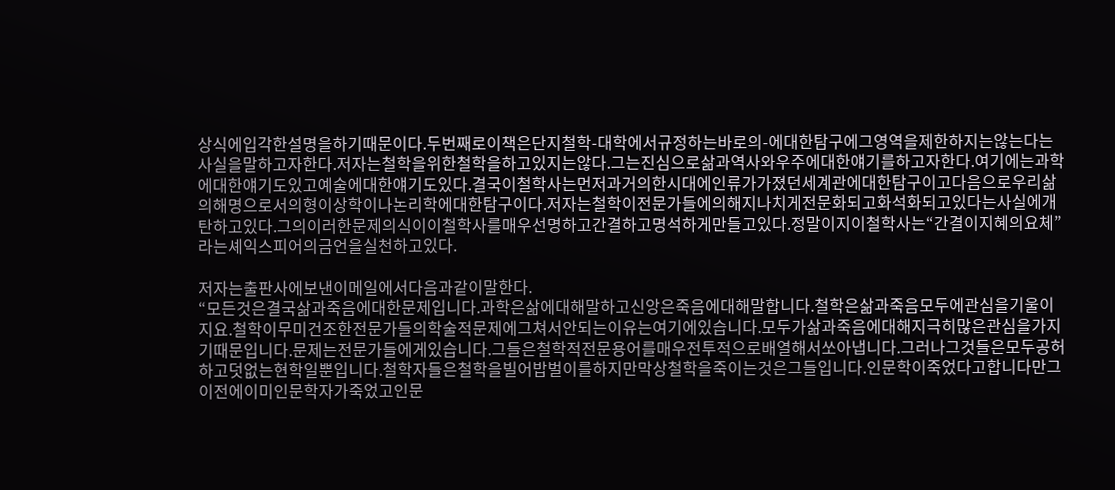상식에입각한설명을하기때문이다.두번째로이책은단지철학-대학에서규정하는바로의-에대한탐구에그영역을제한하지는않는다는사실을말하고자한다.저자는철학을위한철학을하고있지는않다.그는진심으로삶과역사와우주에대한얘기를하고자한다.여기에는과학에대한얘기도있고예술에대한얘기도있다.결국이철학사는먼저과거의한시대에인류가가졌던세계관에대한탐구이고다음으로우리삶의해명으로서의형이상학이나논리학에대한탐구이다.저자는철학이전문가들에의해지나치게전문화되고화석화되고있다는사실에개탄하고있다.그의이러한문제의식이이철학사를매우선명하고간결하고명석하게만들고있다.정말이지이철학사는“간결이지혜의요체”라는셰익스피어의금언을실천하고있다.

저자는출판사에보낸이메일에서다음과같이말한다.
“모든것은결국삶과죽음에대한문제입니다.과학은삶에대해말하고신앙은죽음에대해말합니다.철학은삶과죽음모두에관심을기울이지요.철학이무미건조한전문가들의학술적문제에그쳐서안되는이유는여기에있습니다.모두가삶과죽음에대해지극히많은관심을가지기때문입니다.문제는전문가들에게있습니다.그들은철학적전문용어를매우전투적으로배열해서쏘아냅니다.그러나그것들은모두공허하고덧없는현학일뿐입니다.철학자들은철학을빌어밥벌이를하지만막상철학을죽이는것은그들입니다.인문학이죽었다고합니다만그이전에이미인문학자가죽었고인문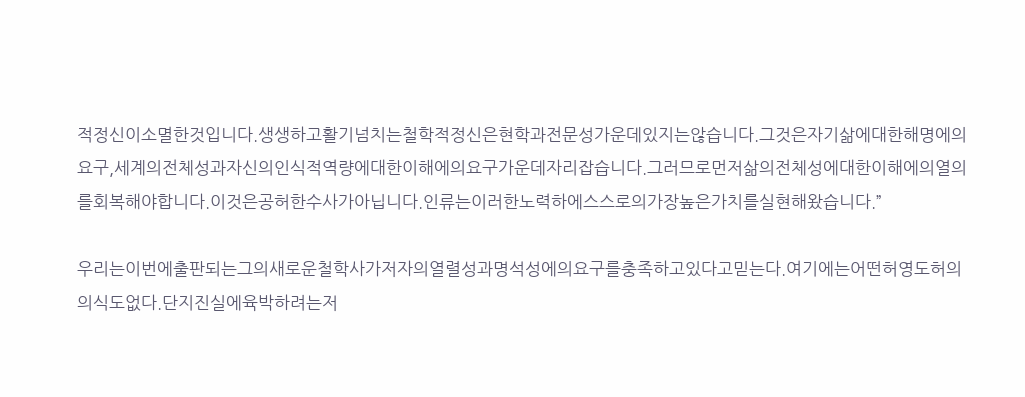적정신이소멸한것입니다.생생하고활기넘치는철학적정신은현학과전문성가운데있지는않습니다.그것은자기삶에대한해명에의요구,세계의전체성과자신의인식적역량에대한이해에의요구가운데자리잡습니다.그러므로먼저삶의전체성에대한이해에의열의를회복해야합니다.이것은공허한수사가아닙니다.인류는이러한노력하에스스로의가장높은가치를실현해왔습니다.”

우리는이번에출판되는그의새로운철학사가저자의열렬성과명석성에의요구를충족하고있다고믿는다.여기에는어떤허영도허의의식도없다.단지진실에육박하려는저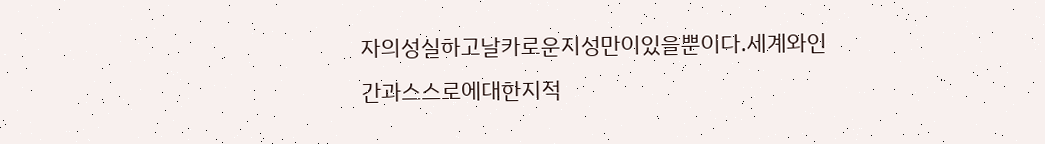자의성실하고날카로운지성만이있을뿐이다.세계와인간과스스로에대한지적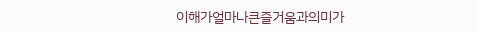이해가얼마나큰즐거움과의미가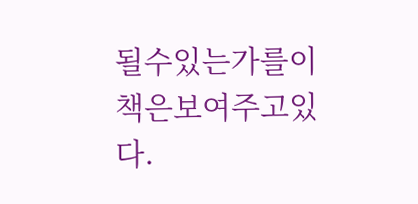될수있는가를이책은보여주고있다.